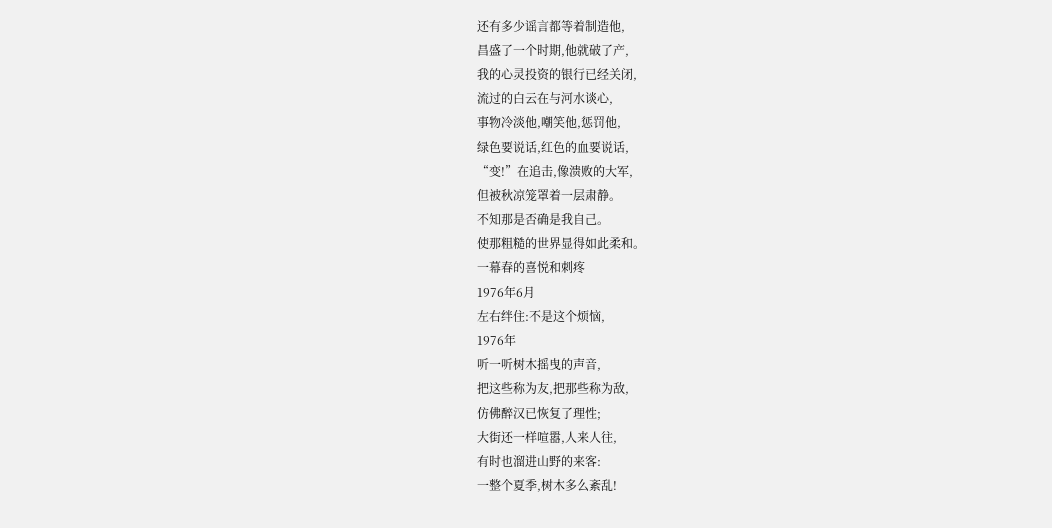还有多少谣言都等着制造他,
昌盛了一个时期,他就破了产,
我的心灵投资的银行已经关闭,
流过的白云在与河水谈心,
事物冷淡他,嘲笑他,惩罚他,
绿色要说话,红色的血要说话,
“变!”在追击,像溃败的大军,
但被秋凉笼罩着一层肃静。
不知那是否确是我自己。
使那粗糙的世界显得如此柔和。
一幕春的喜悦和刺疼
1976年6月
左右绊住:不是这个烦恼,
1976年
听一听树木摇曳的声音,
把这些称为友,把那些称为敌,
仿佛醉汉已恢复了理性;
大街还一样喧嚣,人来人往,
有时也溜进山野的来客:
一整个夏季,树木多么紊乱!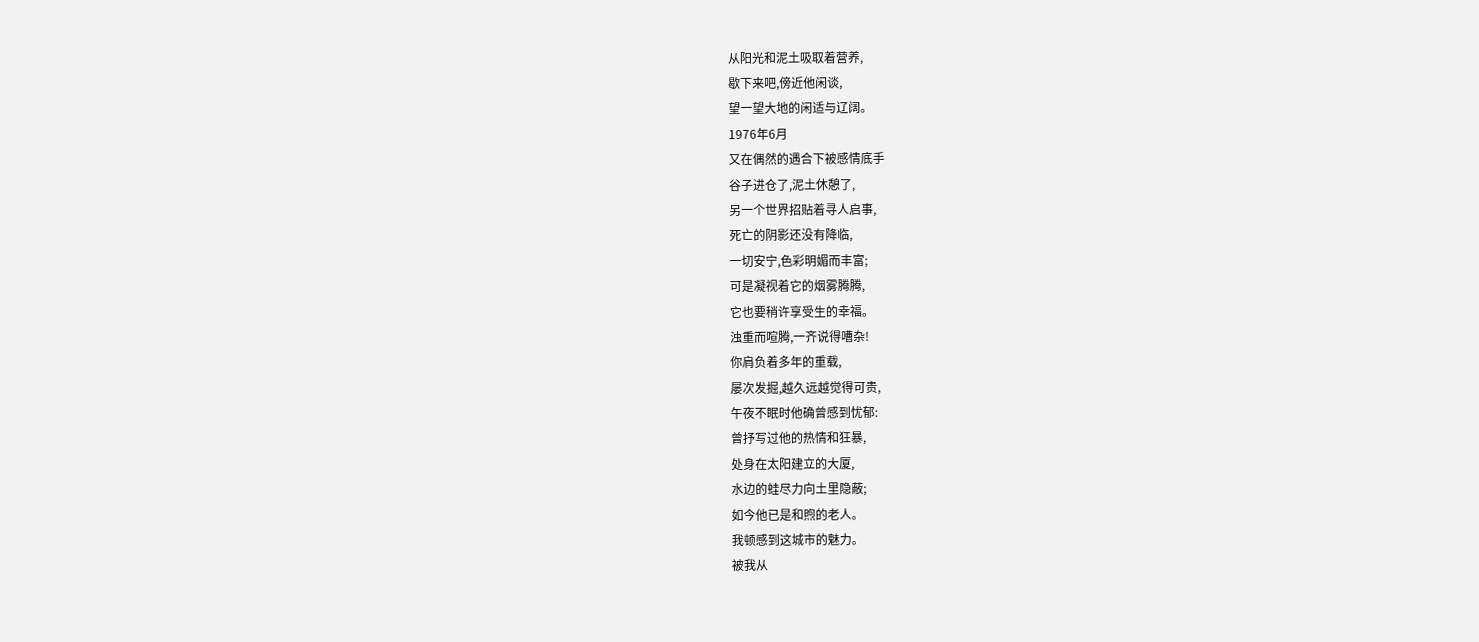从阳光和泥土吸取着营养,
歇下来吧,傍近他闲谈,
望一望大地的闲适与辽阔。
1976年6月
又在偶然的遇合下被感情底手
谷子进仓了,泥土休憩了,
另一个世界招贴着寻人启事,
死亡的阴影还没有降临,
一切安宁,色彩明媚而丰富;
可是凝视着它的烟雾腾腾,
它也要稍许享受生的幸福。
浊重而喧腾,一齐说得嘈杂!
你肩负着多年的重载,
屡次发掘,越久远越觉得可贵,
午夜不眠时他确曾感到忧郁:
曾抒写过他的热情和狂暴,
处身在太阳建立的大厦,
水边的蛙尽力向土里隐蔽;
如今他已是和煦的老人。
我顿感到这城市的魅力。
被我从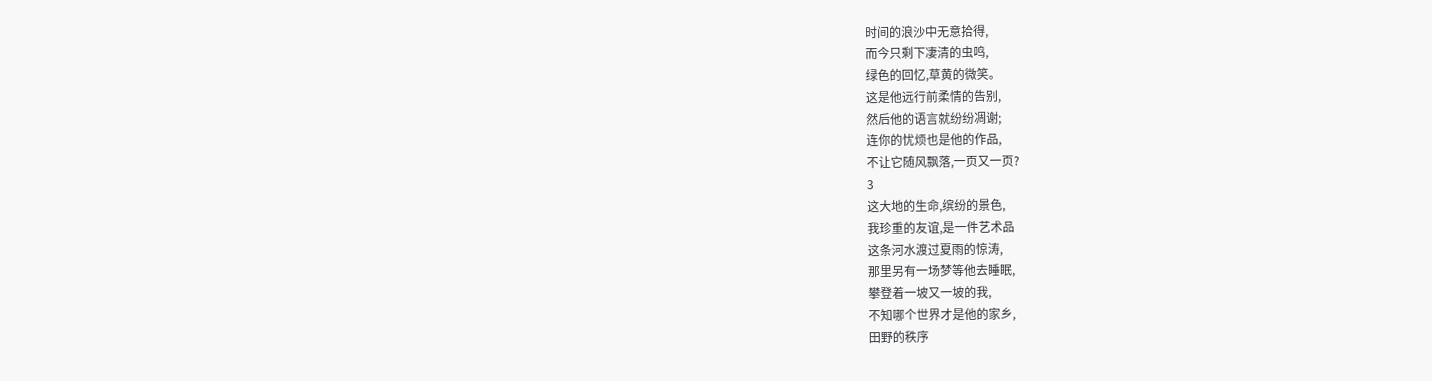时间的浪沙中无意拾得,
而今只剩下凄清的虫鸣,
绿色的回忆,草黄的微笑。
这是他远行前柔情的告别,
然后他的语言就纷纷凋谢;
连你的忧烦也是他的作品,
不让它随风飘落,一页又一页?
3
这大地的生命,缤纷的景色,
我珍重的友谊,是一件艺术品
这条河水渡过夏雨的惊涛,
那里另有一场梦等他去睡眠,
攀登着一坡又一坡的我,
不知哪个世界才是他的家乡,
田野的秩序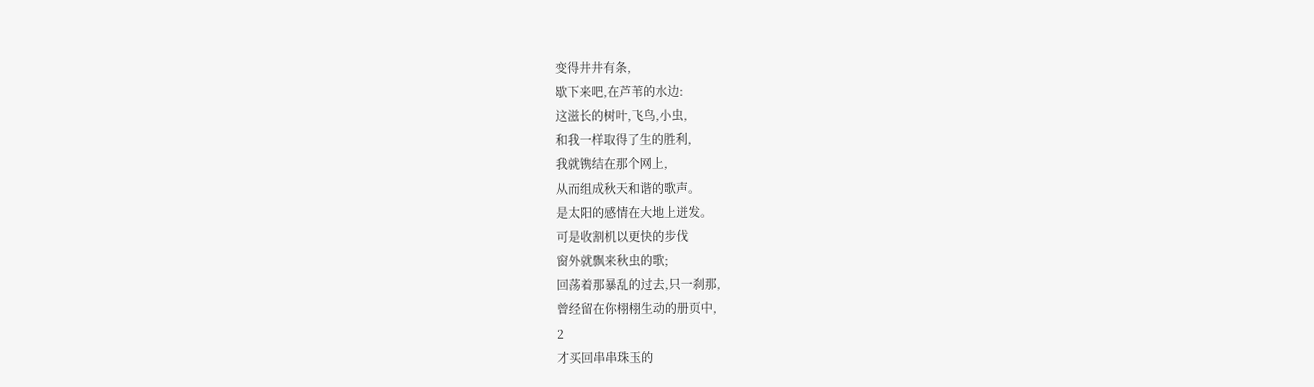变得井井有条,
歇下来吧,在芦苇的水边:
这滋长的树叶,飞鸟,小虫,
和我一样取得了生的胜利,
我就镌结在那个网上,
从而组成秋天和谐的歌声。
是太阳的感情在大地上迸发。
可是收割机以更快的步伐
窗外就飘来秋虫的歌;
回荡着那暴乱的过去,只一刹那,
曾经留在你栩栩生动的册页中,
2
才买回串串珠玉的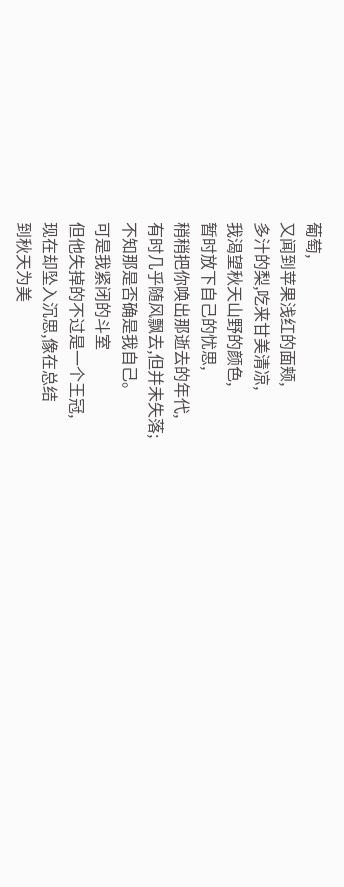葡萄,
又闻到苹果浅红的面颊,
多汁的梨,吃来甘美清凉,
我渴望秋天山野的颜色,
暂时放下自己的忧思,
稍稍把你唤出那逝去的年代,
有时几乎随风飘去,但并未失落;
不知那是否确是我自己。
可是我紧闭的斗室
但他失掉的不过是一个王冠,
现在却坠入沉思,像在总结
到秋天为美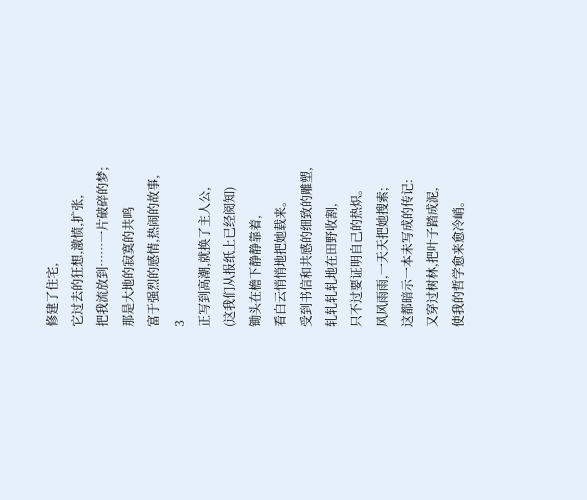修建了住宅,
它过去的狂想,激愤,扩张,
把我流放到……一片破碎的梦;
那是大地的寂寞的共鸣
富于强烈的感情,热闹的故事,
3
正写到高潮,就换了主人公,
(这我们从报纸上已经阅知)
锄头在檐下静静靠着,
看白云悄悄地把她载来。
受到书信和共感的细致的雕塑,
轧轧轧轧地在田野收割,
只不过要证明自己的热炽。
风风雨雨,一天天把她搜索;
这都暗示一本未写成的传记:
又穿过树林,把叶子踏成泥,
使我的哲学愈来愈冷峭。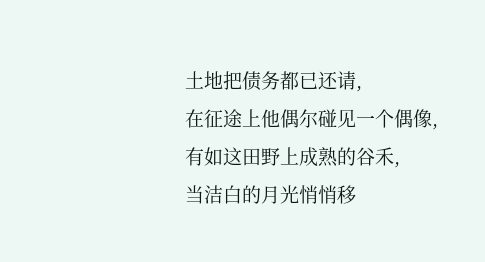土地把债务都已还请,
在征途上他偶尔碰见一个偶像,
有如这田野上成熟的谷禾,
当洁白的月光悄悄移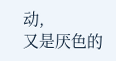动,
又是厌色的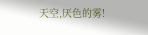天空,厌色的雾!